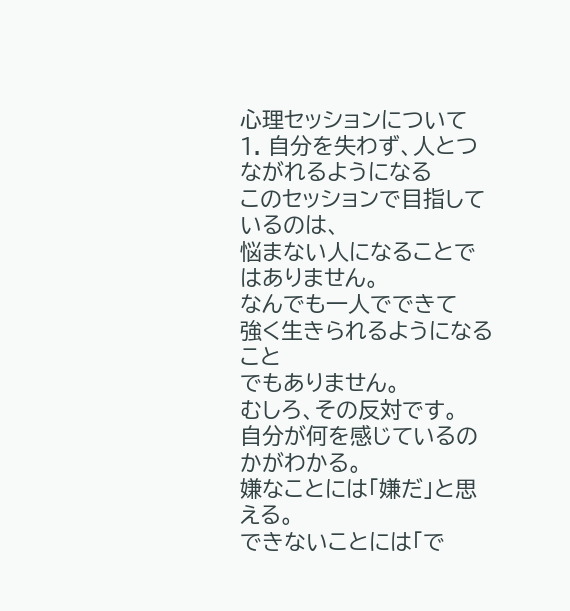心理セッションについて
1. 自分を失わず、人とつながれるようになる
このセッションで目指しているのは、
悩まない人になることではありません。
なんでも一人でできて
強く生きられるようになること
でもありません。
むしろ、その反対です。
自分が何を感じているのかがわかる。
嫌なことには「嫌だ」と思える。
できないことには「で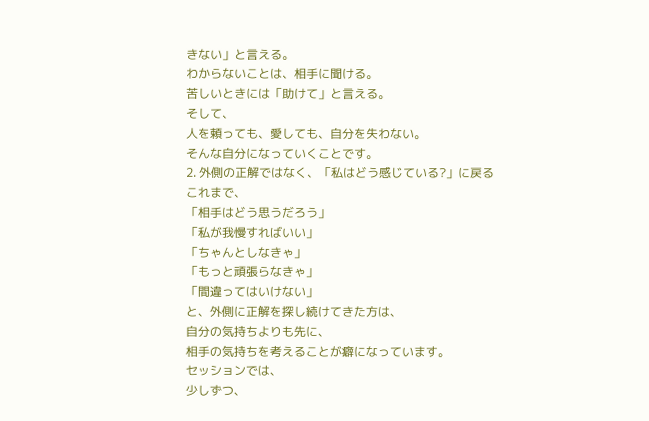きない」と言える。
わからないことは、相手に聞ける。
苦しいときには「助けて」と言える。
そして、
人を頼っても、愛しても、自分を失わない。
そんな自分になっていくことです。
2. 外側の正解ではなく、「私はどう感じている?」に戻る
これまで、
「相手はどう思うだろう」
「私が我慢すればいい」
「ちゃんとしなきゃ」
「もっと頑張らなきゃ」
「間違ってはいけない」
と、外側に正解を探し続けてきた方は、
自分の気持ちよりも先に、
相手の気持ちを考えることが癖になっています。
セッションでは、
少しずつ、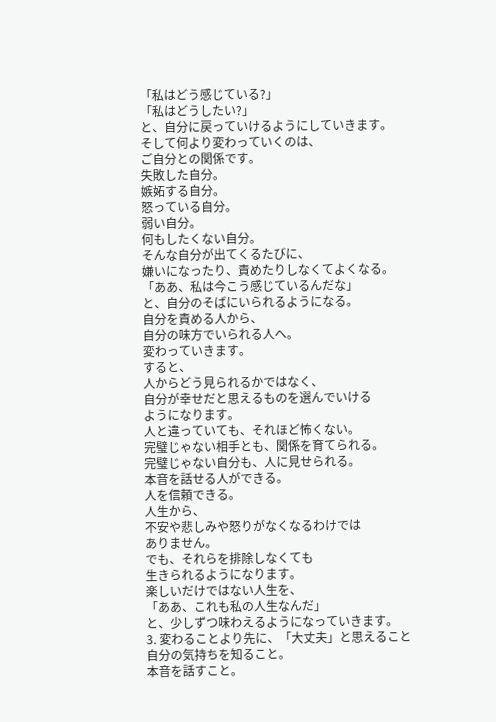「私はどう感じている?」
「私はどうしたい?」
と、自分に戻っていけるようにしていきます。
そして何より変わっていくのは、
ご自分との関係です。
失敗した自分。
嫉妬する自分。
怒っている自分。
弱い自分。
何もしたくない自分。
そんな自分が出てくるたびに、
嫌いになったり、責めたりしなくてよくなる。
「ああ、私は今こう感じているんだな」
と、自分のそばにいられるようになる。
自分を責める人から、
自分の味方でいられる人へ。
変わっていきます。
すると、
人からどう見られるかではなく、
自分が幸せだと思えるものを選んでいける
ようになります。
人と違っていても、それほど怖くない。
完璧じゃない相手とも、関係を育てられる。
完璧じゃない自分も、人に見せられる。
本音を話せる人ができる。
人を信頼できる。
人生から、
不安や悲しみや怒りがなくなるわけでは
ありません。
でも、それらを排除しなくても
生きられるようになります。
楽しいだけではない人生を、
「ああ、これも私の人生なんだ」
と、少しずつ味わえるようになっていきます。
3. 変わることより先に、「大丈夫」と思えること
自分の気持ちを知ること。
本音を話すこと。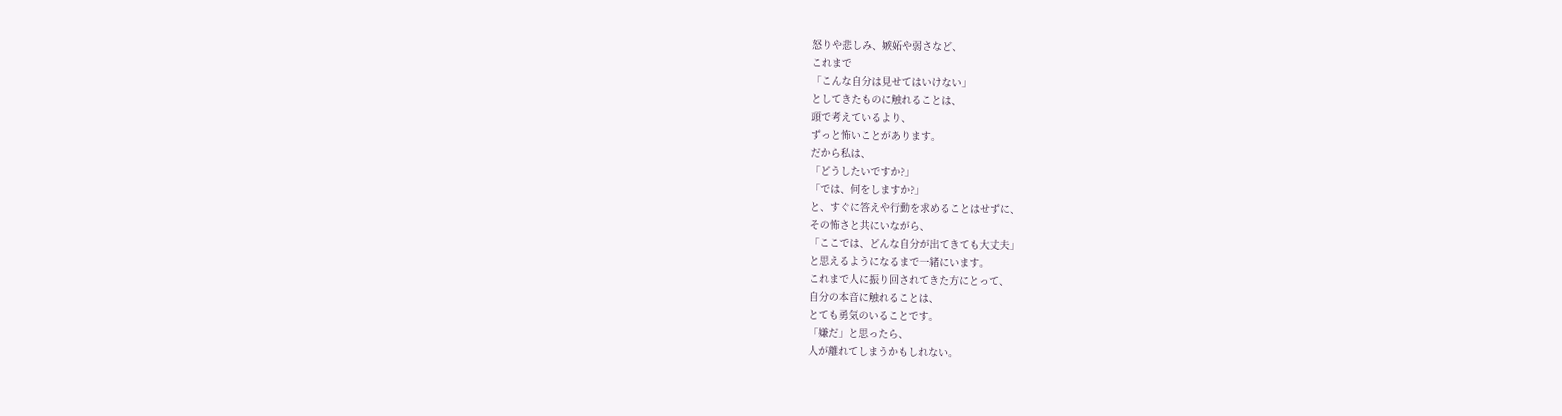怒りや悲しみ、嫉妬や弱さなど、
これまで
「こんな自分は見せてはいけない」
としてきたものに触れることは、
頭で考えているより、
ずっと怖いことがあります。
だから私は、
「どうしたいですか?」
「では、何をしますか?」
と、すぐに答えや行動を求めることはせずに、
その怖さと共にいながら、
「ここでは、どんな自分が出てきても大丈夫」
と思えるようになるまで一緒にいます。
これまで人に振り回されてきた方にとって、
自分の本音に触れることは、
とても勇気のいることです。
「嫌だ」と思ったら、
人が離れてしまうかもしれない。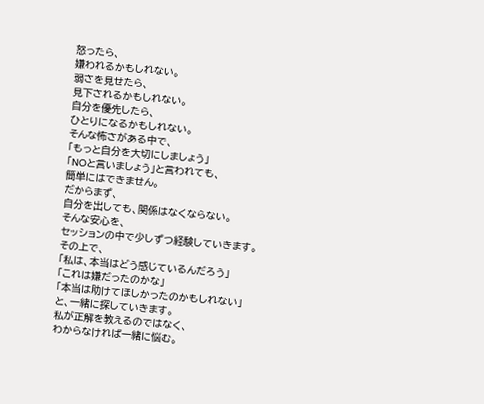怒ったら、
嫌われるかもしれない。
弱さを見せたら、
見下されるかもしれない。
自分を優先したら、
ひとりになるかもしれない。
そんな怖さがある中で、
「もっと自分を大切にしましょう」
「NOと言いましょう」と言われても、
簡単にはできません。
だからまず、
自分を出しても、関係はなくならない。
そんな安心を、
セッションの中で少しずつ経験していきます。
その上で、
「私は、本当はどう感じているんだろう」
「これは嫌だったのかな」
「本当は助けてほしかったのかもしれない」
と、一緒に探していきます。
私が正解を教えるのではなく、
わからなければ一緒に悩む。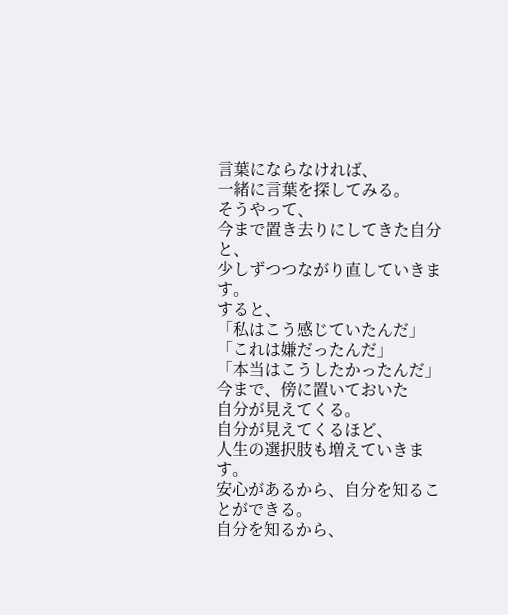言葉にならなければ、
一緒に言葉を探してみる。
そうやって、
今まで置き去りにしてきた自分と、
少しずつつながり直していきます。
すると、
「私はこう感じていたんだ」
「これは嫌だったんだ」
「本当はこうしたかったんだ」
今まで、傍に置いておいた
自分が見えてくる。
自分が見えてくるほど、
人生の選択肢も増えていきます。
安心があるから、自分を知ることができる。
自分を知るから、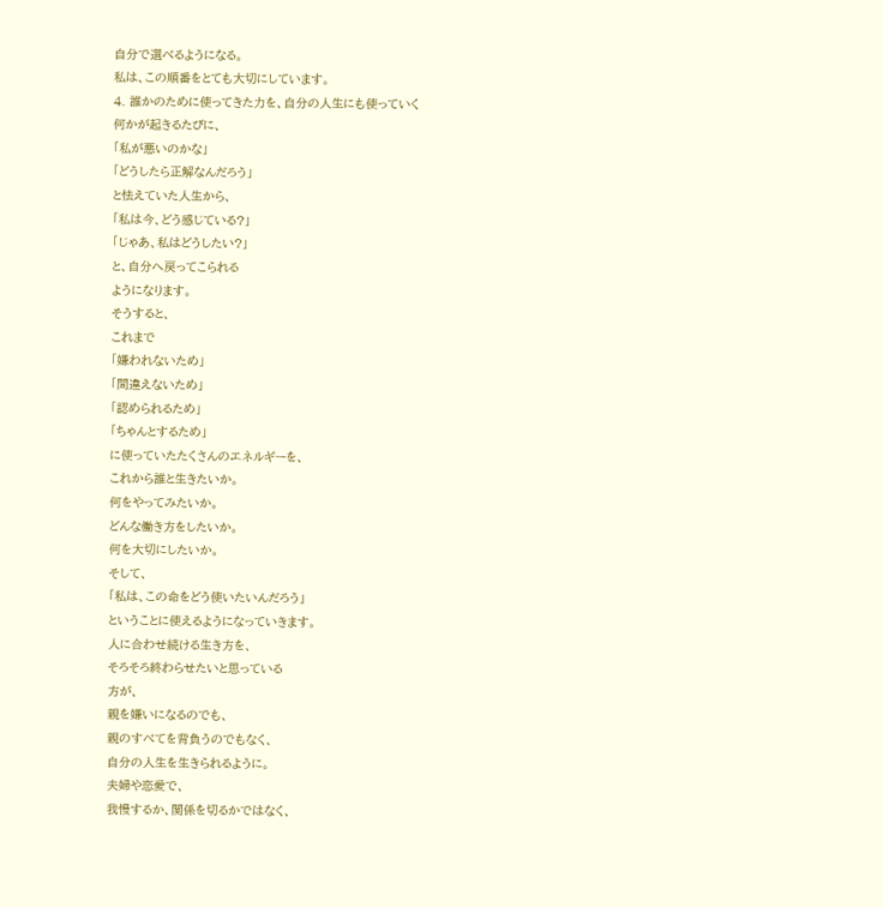自分で選べるようになる。
私は、この順番をとても大切にしています。
4. 誰かのために使ってきた力を、自分の人生にも使っていく
何かが起きるたびに、
「私が悪いのかな」
「どうしたら正解なんだろう」
と怯えていた人生から、
「私は今、どう感じている?」
「じゃあ、私はどうしたい?」
と、自分へ戻ってこられる
ようになります。
そうすると、
これまで
「嫌われないため」
「間違えないため」
「認められるため」
「ちゃんとするため」
に使っていたたくさんのエネルギーを、
これから誰と生きたいか。
何をやってみたいか。
どんな働き方をしたいか。
何を大切にしたいか。
そして、
「私は、この命をどう使いたいんだろう」
ということに使えるようになっていきます。
人に合わせ続ける生き方を、
そろそろ終わらせたいと思っている
方が、
親を嫌いになるのでも、
親のすべてを背負うのでもなく、
自分の人生を生きられるように。
夫婦や恋愛で、
我慢するか、関係を切るかではなく、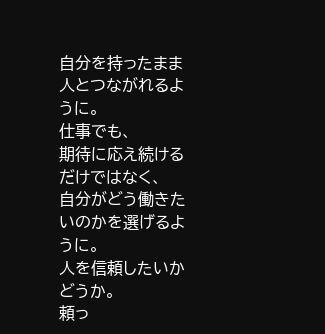自分を持ったまま人とつながれるように。
仕事でも、
期待に応え続けるだけではなく、
自分がどう働きたいのかを選げるように。
人を信頼したいかどうか。
頼っ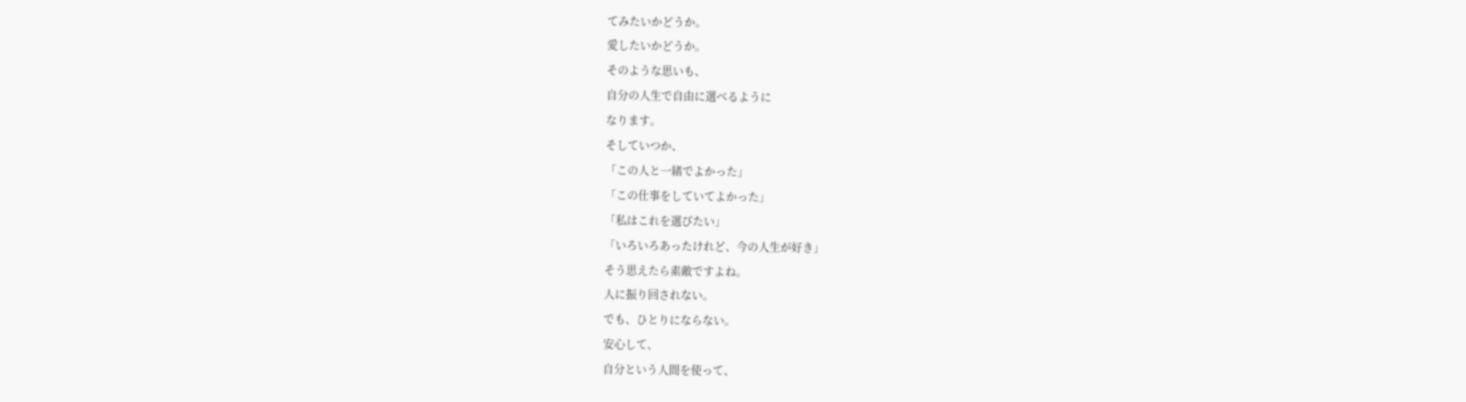てみたいかどうか。
愛したいかどうか。
そのような思いも、
自分の人生で自由に選べるように
なります。
そしていつか、
「この人と一緒でよかった」
「この仕事をしていてよかった」
「私はこれを選びたい」
「いろいろあったけれど、今の人生が好き」
そう思えたら素敵ですよね。
人に振り回されない。
でも、ひとりにならない。
安心して、
自分という人間を使って、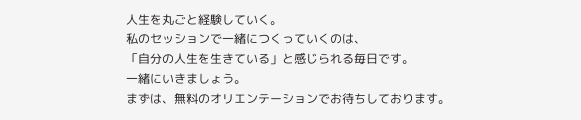人生を丸ごと経験していく。
私のセッションで一緒につくっていくのは、
「自分の人生を生きている」と感じられる毎日です。
一緒にいきましょう。
まずは、無料のオリエンテーションでお待ちしております。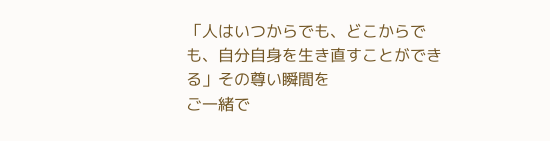「人はいつからでも、どこからでも、自分自身を生き直すことができる」その尊い瞬間を
ご一緒で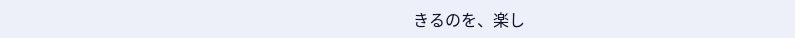きるのを、楽し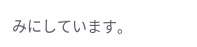みにしています。